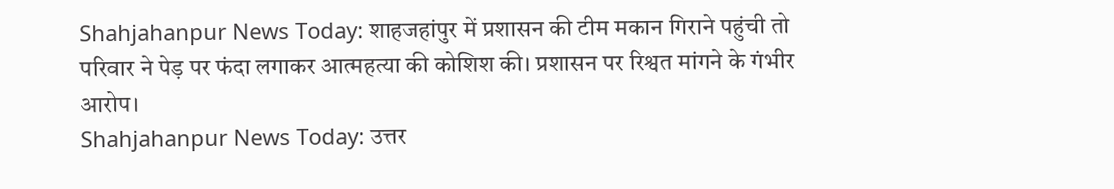Shahjahanpur News Today: शाहजहांपुर में प्रशासन की टीम मकान गिराने पहुंची तो परिवार ने पेड़ पर फंदा लगाकर आत्महत्या की कोशिश की। प्रशासन पर रिश्वत मांगने के गंभीर आरोप।
Shahjahanpur News Today: उत्तर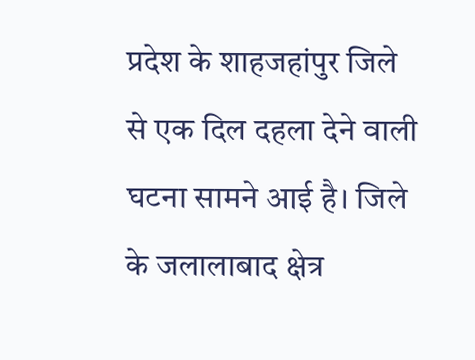प्रदेश के शाहजहांपुर जिले से एक दिल दहला देने वाली घटना सामने आई है। जिले के जलालाबाद क्षेत्र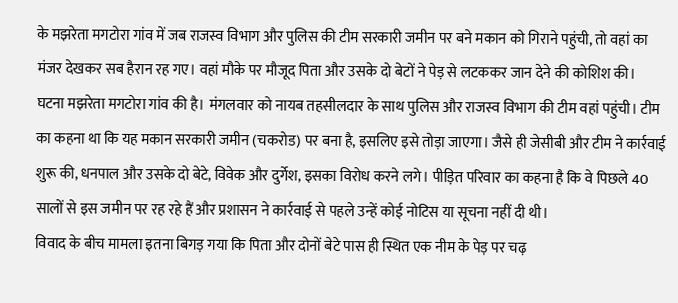के मझरेता मगटोरा गांव में जब राजस्व विभाग और पुलिस की टीम सरकारी जमीन पर बने मकान को गिराने पहुंची, तो वहां का मंजर देखकर सब हैरान रह गए। वहां मौके पर मौजूद पिता और उसके दो बेटों ने पेड़ से लटककर जान देने की कोशिश की।
घटना मझरेता मगटोरा गांव की है। मंगलवार को नायब तहसीलदार के साथ पुलिस और राजस्व विभाग की टीम वहां पहुंची। टीम का कहना था कि यह मकान सरकारी जमीन (चकरोड) पर बना है, इसलिए इसे तोड़ा जाएगा। जैसे ही जेसीबी और टीम ने कार्रवाई शुरू की, धनपाल और उसके दो बेटे, विवेक और दुर्गेश, इसका विरोध करने लगे। पीड़ित परिवार का कहना है कि वे पिछले 40 सालों से इस जमीन पर रह रहे हैं और प्रशासन ने कार्रवाई से पहले उन्हें कोई नोटिस या सूचना नहीं दी थी।
विवाद के बीच मामला इतना बिगड़ गया कि पिता और दोनों बेटे पास ही स्थित एक नीम के पेड़ पर चढ़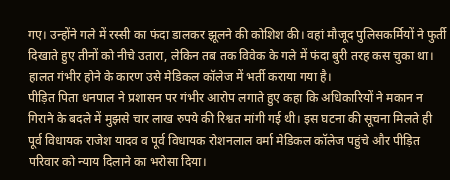गए। उन्होंने गले में रस्सी का फंदा डालकर झूलने की कोशिश की। वहां मौजूद पुलिसकर्मियों ने फुर्ती दिखाते हुए तीनों को नीचे उतारा, लेकिन तब तक विवेक के गले में फंदा बुरी तरह कस चुका था। हालत गंभीर होने के कारण उसे मेडिकल कॉलेज में भर्ती कराया गया है।
पीड़ित पिता धनपाल ने प्रशासन पर गंभीर आरोप लगाते हुए कहा कि अधिकारियों ने मकान न गिराने के बदले में मुझसे चार लाख रुपये की रिश्वत मांगी गई थी। इस घटना की सूचना मिलते ही पूर्व विधायक राजेश यादव व पूर्व विधायक रोशनलाल वर्मा मेडिकल कॉलेज पहुंचे और पीड़ित परिवार को न्याय दिलाने का भरोसा दिया।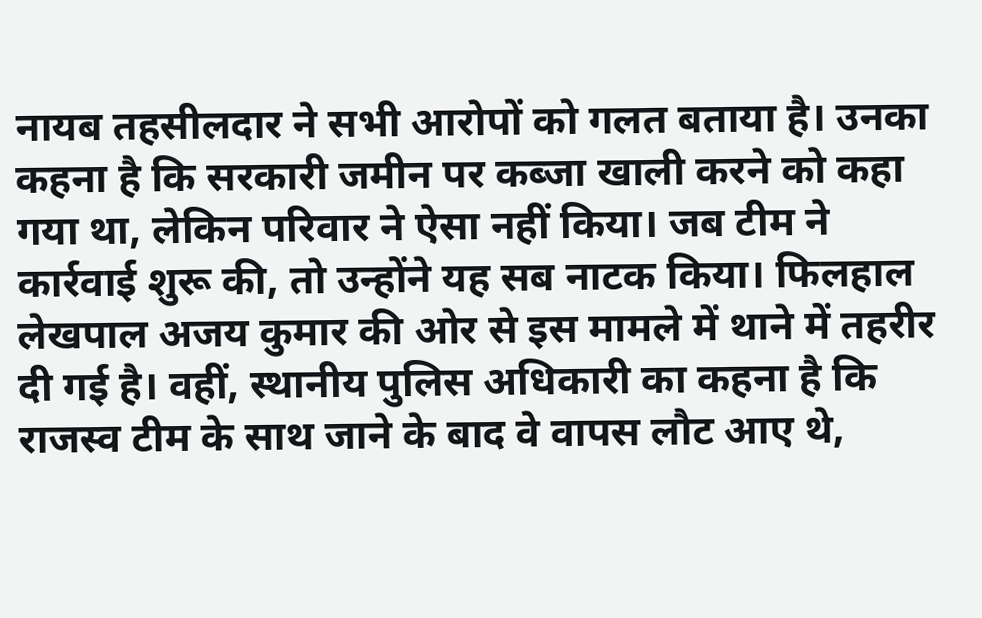नायब तहसीलदार ने सभी आरोपों को गलत बताया है। उनका कहना है कि सरकारी जमीन पर कब्जा खाली करने को कहा गया था, लेकिन परिवार ने ऐसा नहीं किया। जब टीम ने कार्रवाई शुरू की, तो उन्होंने यह सब नाटक किया। फिलहाल लेखपाल अजय कुमार की ओर से इस मामले में थाने में तहरीर दी गई है। वहीं, स्थानीय पुलिस अधिकारी का कहना है कि राजस्व टीम के साथ जाने के बाद वे वापस लौट आए थे,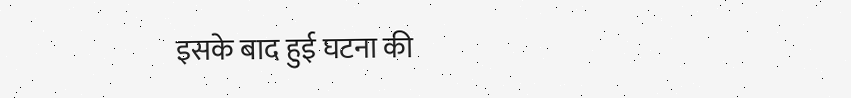इसके बाद हुई घटना की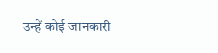उन्हें कोई जानकारी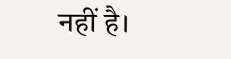नहीं है।